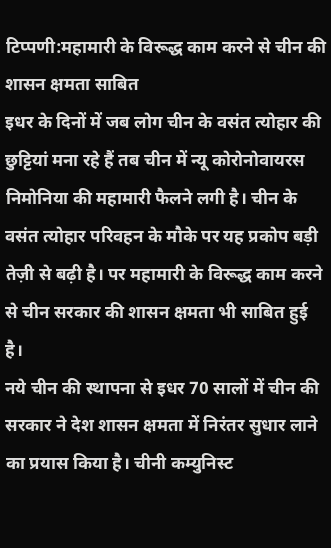टिप्पणी:महामारी के विरूद्ध काम करने से चीन की शासन क्षमता साबित
इधर के दिनों में जब लोग चीन के वसंत त्योहार की छुट्टियां मना रहे हैं तब चीन में न्यू कोरोनोवायरस निमोनिया की महामारी फैलने लगी है। चीन के वसंत त्योहार परिवहन के मौके पर यह प्रकोप बड़ी तेज़ी से बढ़ी है। पर महामारी के विरूद्ध काम करने से चीन सरकार की शासन क्षमता भी साबित हुई है।
नये चीन की स्थापना से इधर 70 सालों में चीन की सरकार ने देश शासन क्षमता में निरंतर सुधार लाने का प्रयास किया है। चीनी कम्युनिस्ट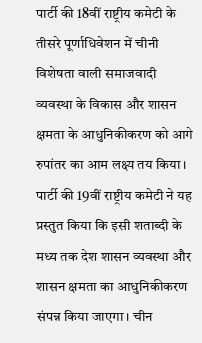पार्टी की 18वीं राष्ट्रीय कमेटी के तीसरे पूर्णाधिवेशन में चीनी विशेषता वाली समाजवादी व्यवस्था के विकास और शासन क्षमता के आधुनिकीकरण को आगे रुपांतर का आम लक्ष्य तय किया। पार्टी की 19वीं राष्ट्रीय कमेटी ने यह प्रस्तुत किया कि इसी शताब्दी के मध्य तक देश शासन व्यवस्था और शासन क्षमता का आधुनिकीकरण संपन्न किया जाएगा। चीन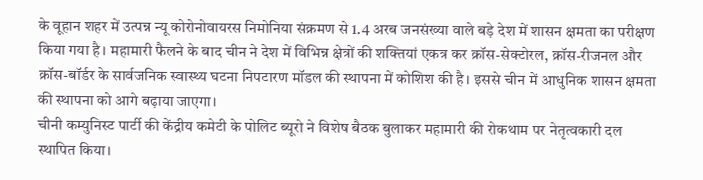के वूहान शहर में उत्पन्न न्यू कोरोनोवायरस निमोनिया संक्रमण से 1.4 अरब जनसंख्या वाले बड़े देश में शासन क्षमता का परीक्षण किया गया है। महामारी फैलने के बाद चीन ने देश में विभिन्न क्षेत्रों की शक्तियां एकत्र कर क्रॉस-सेक्टोरल, क्रॉस-रीजनल और क्रॉस-बॉर्डर के सार्वजनिक स्वास्थ्य घटना निपटारण मॉडल की स्थापना में कोशिश की है। इससे चीन में आधुनिक शासन क्षमता की स्थापना को आगे बढ़ाया जाएगा।
चीनी कम्युनिस्ट पार्टी की केंद्रीय कमेटी के पोलिट ब्यूरो ने विशेष बैठक बुलाकर महामारी की रोकथाम पर नेतृत्वकारी दल स्थापित किया।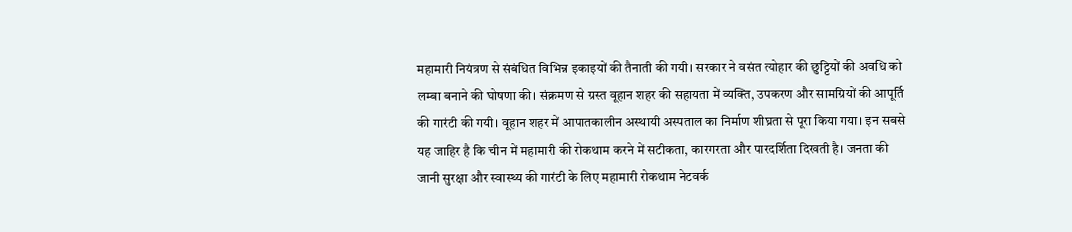महामारी नियंत्रण से संबंधित विभिन्न इकाइयों की तैनाती की गयी। सरकार ने वसंत त्योहार की छुट्टियों की अवधि को लम्बा बनाने की घोषणा की। संक्रमण से ग्रस्त वूहान शहर की सहायता में व्यक्ति, उपकरण और सामग्रियों की आपूर्ति की गारंटी की गयी। वूहान शहर में आपातकालीन अस्थायी अस्पताल का निर्माण शीघ्रता से पूरा किया गया। इन सबसे यह जाहिर है कि चीन में महामारी की रोकथाम करने में सटीकता, कारगरता और पारदर्शिता दिखती है। जनता की जानी सुरक्षा और स्वास्थ्य की गारंटी के लिए महामारी रोकथाम नेटवर्क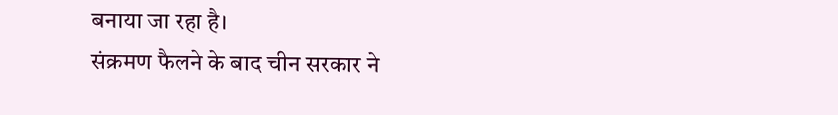बनाया जा रहा है।
संक्रमण फैलने के बाद चीन सरकार ने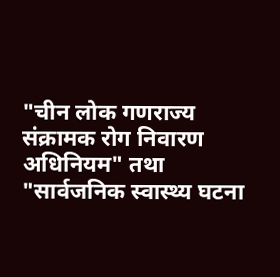"चीन लोक गणराज्य संक्रामक रोग निवारण अधिनियम" तथा "सार्वजनिक स्वास्थ्य घटना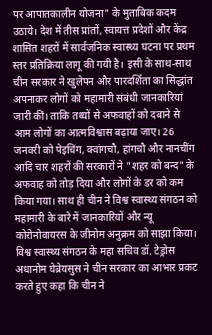पर आपातकालीन योजना" के मुताबिक कदम उठाये। देश में तीस प्रांतों, स्वायत्त प्रदेशों और केंद्र शासित शहरों में सार्वजनिक स्वास्थ्य घटना पर प्रथम स्तर प्रतिक्रिया लागू की गयी है। इसी के साथ-साथ चीन सरकार ने खुलेपन और पारदर्शिता का सिद्धांत अपनाकर लोगों को महामारी संबंधी जानकारियां जारी कीं। ताकि तथ्यों से अफवाहों को दबाने से आम लोगों का आत्मविश्वास बढ़ाया जाए। 26 जनवरी को पेइचिंग, क्वांगचौ, हांगचौ और नानचींग आदि चार शहरों की सरकारों ने "शहर को बन्द" के अफवाह को तोड़ दिया और लोगों के डर को कम किया गया। साथ ही चीन ने विश्व स्वास्थ्य संगठन को महामारी के बारे में जानकारियों और न्यू कोरोनोवायरस के जीनोम अनुक्रम को साझा किया। विश्व स्वास्थ्य संगठन के महा सचिव डॉ. टेड्रोस अधानोम घेब्रेयसुस ने चीन सरकार का आभार प्रकट करते हुए कहा कि चीन ने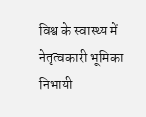विश्व के स्वास्थ्य में नेतृत्वकारी भूमिका निभायी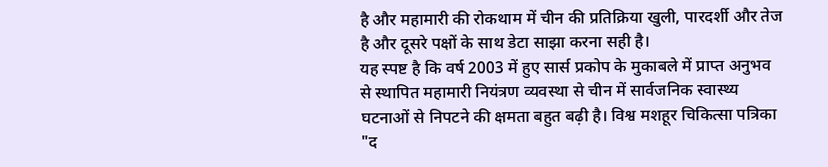है और महामारी की रोकथाम में चीन की प्रतिक्रिया खुली, पारदर्शी और तेज है और दूसरे पक्षों के साथ डेटा साझा करना सही है।
यह स्पष्ट है कि वर्ष 2003 में हुए सार्स प्रकोप के मुकाबले में प्राप्त अनुभव से स्थापित महामारी नियंत्रण व्यवस्था से चीन में सार्वजनिक स्वास्थ्य घटनाओं से निपटने की क्षमता बहुत बढ़ी है। विश्व मशहूर चिकित्सा पत्रिका "द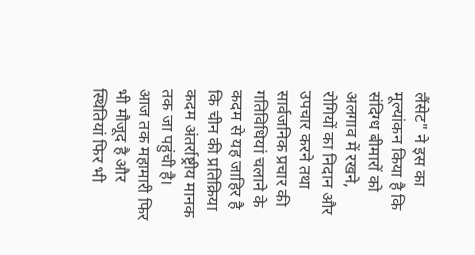लैंसेट" ने इस का मूल्यांकन किया है कि संदिग्ध बीमारों को अलगाव में रखने, रोगियों का निदान और उपचार करने तथा सार्वजनिक प्रचार की गतिविधियां चलाने के कदम से यह जाहिर है कि चीन की प्रतिक्रिया कदम अंतर्राष्ट्रीय मानक तक जा पहुंची है।
आज तक महामारी फिर भी मौजूद है और स्थितियां फिर भी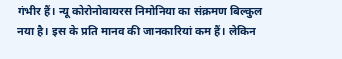गंभीर हैं। न्यू कोरोनोवायरस निमोनिया का संक्रमण बिल्कुल नया है। इस के प्रति मानव की जानकारियां कम हैं। लेकिन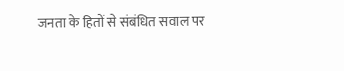जनता के हितों से संबंधित सवाल पर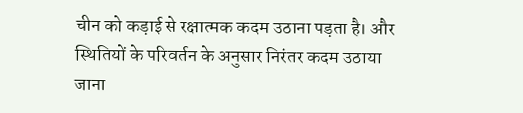चीन को कड़ाई से रक्षात्मक कदम उठाना पड़ता है। और स्थितियों के परिवर्तन के अनुसार निरंतर कदम उठाया जाना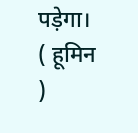पड़ेगा।
( हूमिन )